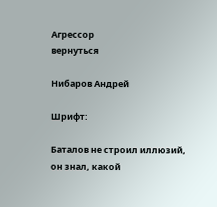Агрессор
вернуться

Нибаров Андрей

Шрифт:

Баталов не строил иллюзий, он знал, какой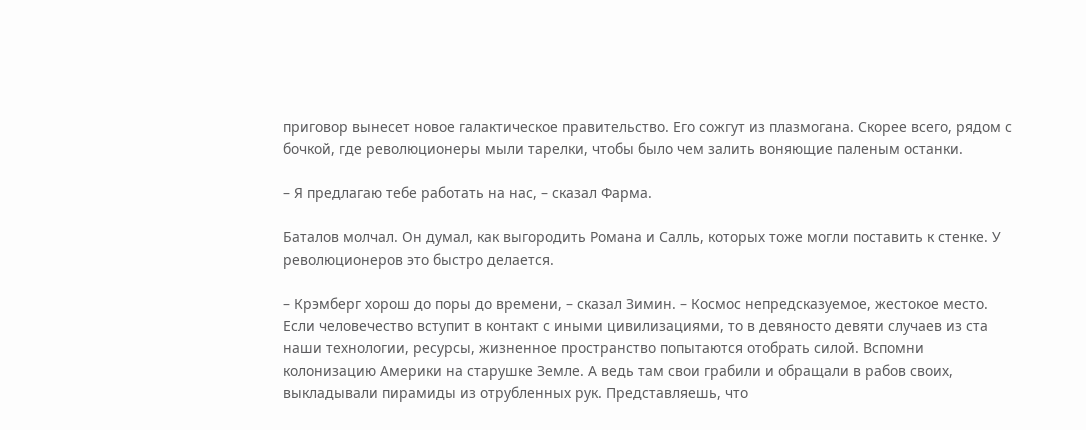приговор вынесет новое галактическое правительство. Его сожгут из плазмогана. Скорее всего, рядом с бочкой, где революционеры мыли тарелки, чтобы было чем залить воняющие паленым останки.

– Я предлагаю тебе работать на нас, – сказал Фарма.

Баталов молчал. Он думал, как выгородить Романа и Салль, которых тоже могли поставить к стенке. У революционеров это быстро делается.

– Крэмберг хорош до поры до времени, – сказал Зимин. – Космос непредсказуемое, жестокое место. Если человечество вступит в контакт с иными цивилизациями, то в девяносто девяти случаев из ста наши технологии, ресурсы, жизненное пространство попытаются отобрать силой. Вспомни колонизацию Америки на старушке Земле. А ведь там свои грабили и обращали в рабов своих, выкладывали пирамиды из отрубленных рук. Представляешь, что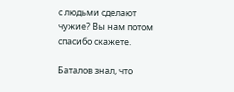с людьми сделают чужие? Вы нам потом спасибо скажете.

Баталов знал, что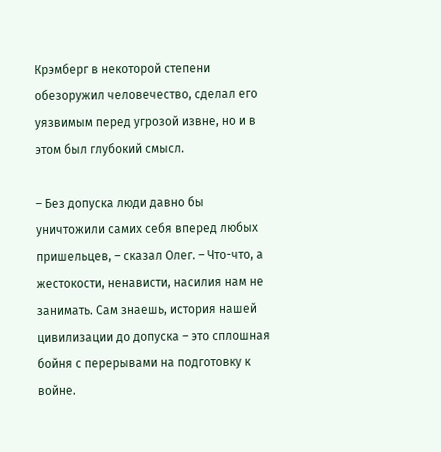Крэмберг в некоторой степени обезоружил человечество, сделал его уязвимым перед угрозой извне, но и в этом был глубокий смысл.

– Без допуска люди давно бы уничтожили самих себя вперед любых пришельцев, – сказал Олег. – Что-что, а жестокости, ненависти, насилия нам не занимать. Сам знаешь, история нашей цивилизации до допуска – это сплошная бойня с перерывами на подготовку к войне.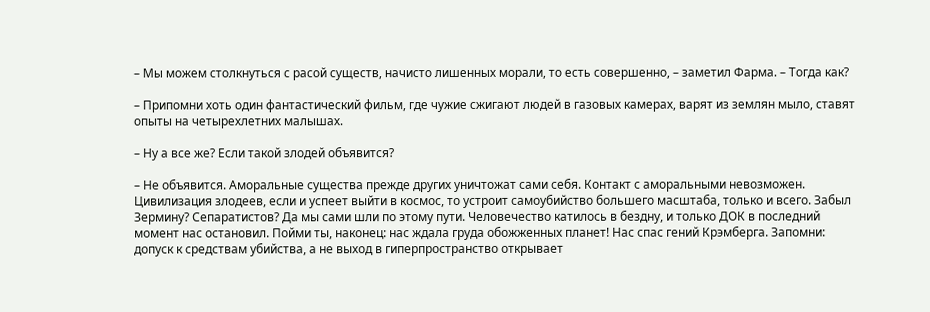– Мы можем столкнуться с расой существ, начисто лишенных морали, то есть совершенно, – заметил Фарма. – Тогда как?

– Припомни хоть один фантастический фильм, где чужие сжигают людей в газовых камерах, варят из землян мыло, ставят опыты на четырехлетних малышах.

– Ну а все же? Если такой злодей объявится?

– Не объявится. Аморальные существа прежде других уничтожат сами себя. Контакт с аморальными невозможен. Цивилизация злодеев, если и успеет выйти в космос, то устроит самоубийство большего масштаба, только и всего. Забыл Зермину? Сепаратистов? Да мы сами шли по этому пути. Человечество катилось в бездну, и только ДОК в последний момент нас остановил. Пойми ты, наконец: нас ждала груда обожженных планет! Нас спас гений Крэмберга. Запомни: допуск к средствам убийства, а не выход в гиперпространство открывает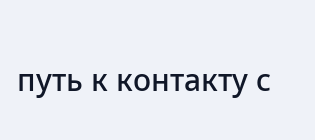путь к контакту с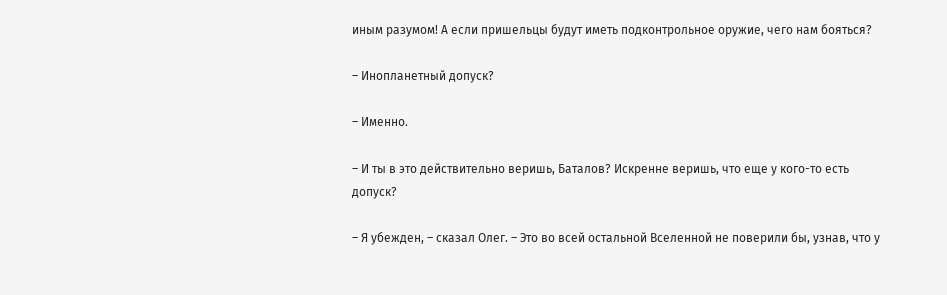иным разумом! А если пришельцы будут иметь подконтрольное оружие, чего нам бояться?

– Инопланетный допуск?

– Именно.

– И ты в это действительно веришь, Баталов? Искренне веришь, что еще у кого-то есть допуск?

– Я убежден, – сказал Олег. – Это во всей остальной Вселенной не поверили бы, узнав, что у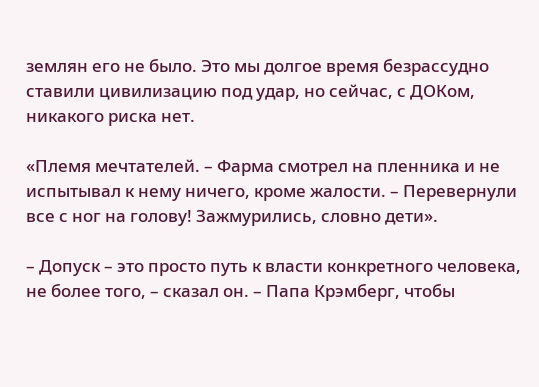землян его не было. Это мы долгое время безрассудно ставили цивилизацию под удар, но сейчас, с ДОКом, никакого риска нет.

«Племя мечтателей. – Фарма смотрел на пленника и не испытывал к нему ничего, кроме жалости. – Перевернули все с ног на голову! Зажмурились, словно дети».

– Допуск – это просто путь к власти конкретного человека, не более того, – сказал он. – Папа Крэмберг, чтобы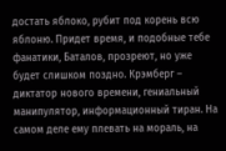достать яблоко, рубит под корень всю яблоню. Придет время, и подобные тебе фанатики, Баталов, прозреют, но уже будет слишком поздно. Крэмберг – диктатор нового времени, гениальный манипулятор, информационный тиран. На самом деле ему плевать на мораль, на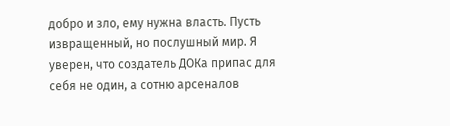добро и зло, ему нужна власть. Пусть извращенный, но послушный мир. Я уверен, что создатель ДОКа припас для себя не один, а сотню арсеналов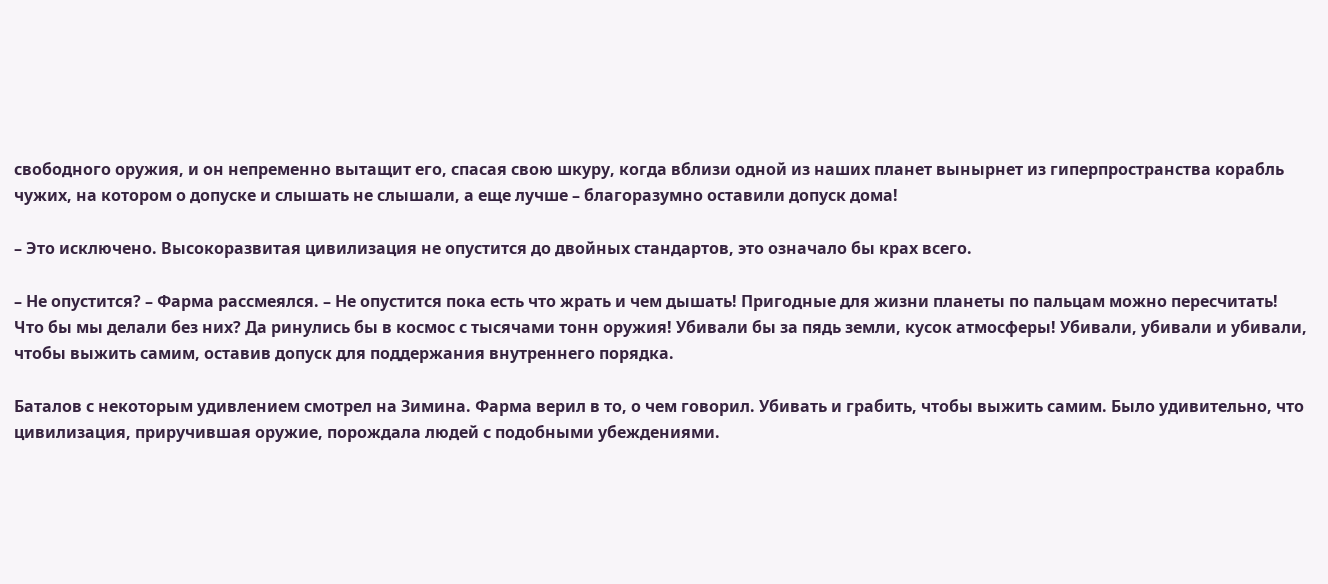свободного оружия, и он непременно вытащит его, спасая свою шкуру, когда вблизи одной из наших планет вынырнет из гиперпространства корабль чужих, на котором о допуске и слышать не слышали, а еще лучше – благоразумно оставили допуск дома!

– Это исключено. Высокоразвитая цивилизация не опустится до двойных стандартов, это означало бы крах всего.

– Не опустится? – Фарма рассмеялся. – Не опустится пока есть что жрать и чем дышать! Пригодные для жизни планеты по пальцам можно пересчитать! Что бы мы делали без них? Да ринулись бы в космос с тысячами тонн оружия! Убивали бы за пядь земли, кусок атмосферы! Убивали, убивали и убивали, чтобы выжить самим, оставив допуск для поддержания внутреннего порядка.

Баталов с некоторым удивлением смотрел на Зимина. Фарма верил в то, о чем говорил. Убивать и грабить, чтобы выжить самим. Было удивительно, что цивилизация, приручившая оружие, порождала людей с подобными убеждениями.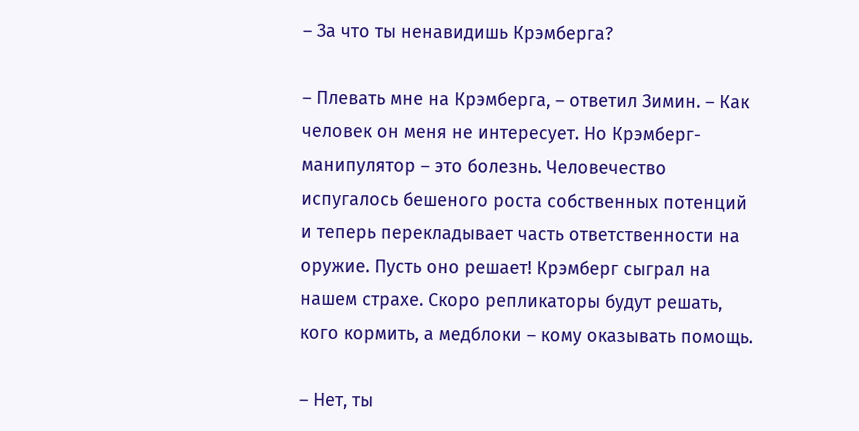– За что ты ненавидишь Крэмберга?

– Плевать мне на Крэмберга, – ответил Зимин. – Как человек он меня не интересует. Но Крэмберг-манипулятор – это болезнь. Человечество испугалось бешеного роста собственных потенций и теперь перекладывает часть ответственности на оружие. Пусть оно решает! Крэмберг сыграл на нашем страхе. Скоро репликаторы будут решать, кого кормить, а медблоки – кому оказывать помощь.

– Нет, ты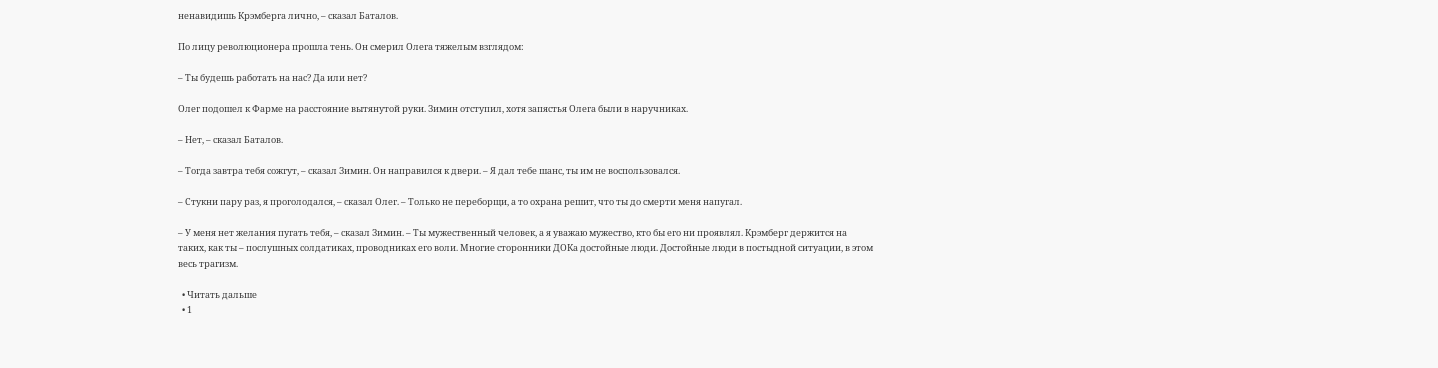ненавидишь Крэмберга лично, – сказал Баталов.

По лицу революционера прошла тень. Он смерил Олега тяжелым взглядом:

– Ты будешь работать на нас? Да или нет?

Олег подошел к Фарме на расстояние вытянутой руки. Зимин отступил, хотя запястья Олега были в наручниках.

– Нет, – сказал Баталов.

– Тогда завтра тебя сожгут, – сказал Зимин. Он направился к двери. – Я дал тебе шанс, ты им не воспользовался.

– Стукни пару раз, я проголодался, – сказал Олег. – Только не переборщи, а то охрана решит, что ты до смерти меня напугал.

– У меня нет желания пугать тебя, – сказал Зимин. – Ты мужественный человек, а я уважаю мужество, кто бы его ни проявлял. Крэмберг держится на таких, как ты – послушных солдатиках, проводниках его воли. Многие сторонники ДОКа достойные люди. Достойные люди в постыдной ситуации, в этом весь трагизм.

  • Читать дальше
  • 1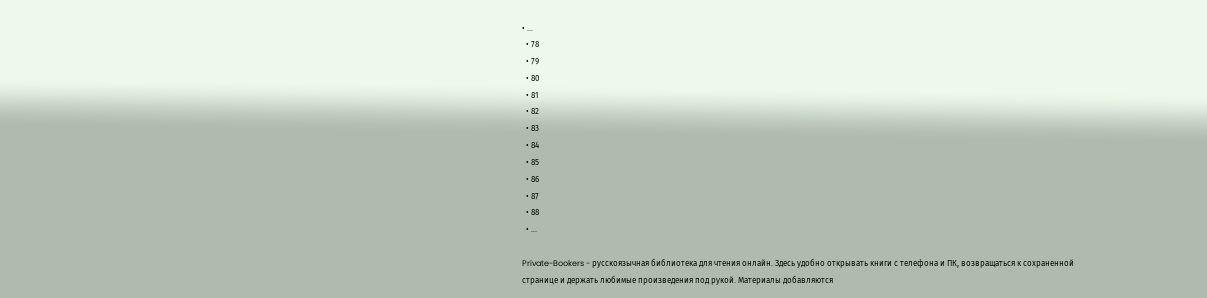• ...
  • 78
  • 79
  • 80
  • 81
  • 82
  • 83
  • 84
  • 85
  • 86
  • 87
  • 88
  • ...

Private-Bookers - русскоязычная библиотека для чтения онлайн. Здесь удобно открывать книги с телефона и ПК, возвращаться к сохраненной странице и держать любимые произведения под рукой. Материалы добавляются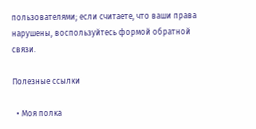пользователями; если считаете, что ваши права нарушены, воспользуйтесь формой обратной связи.

Полезные ссылки

  • Моя полка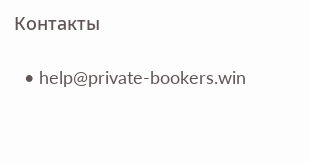Контакты

  • help@private-bookers.win